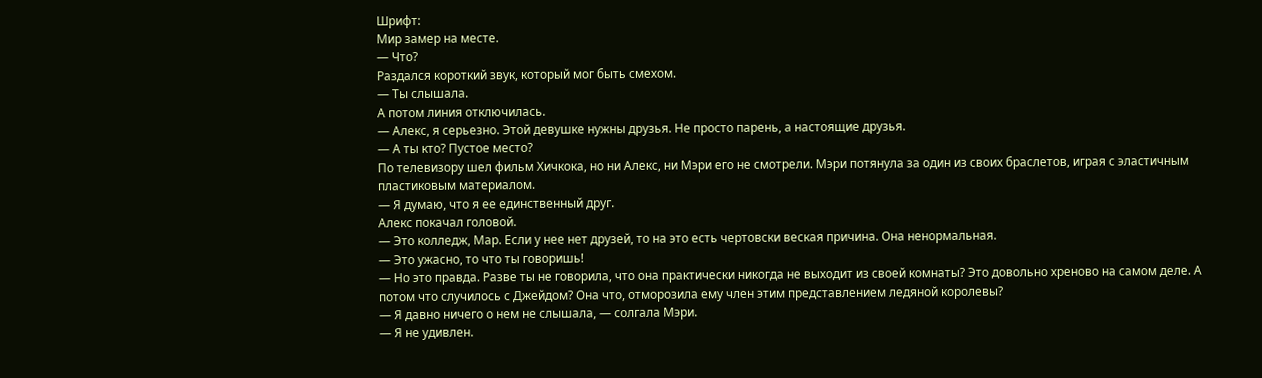Шрифт:
Мир замер на месте.
— Что?
Раздался короткий звук, который мог быть смехом.
— Ты слышала.
А потом линия отключилась.
— Алекс, я серьезно. Этой девушке нужны друзья. Не просто парень, а настоящие друзья.
— А ты кто? Пустое место?
По телевизору шел фильм Хичкока, но ни Алекс, ни Мэри его не смотрели. Мэри потянула за один из своих браслетов, играя с эластичным пластиковым материалом.
— Я думаю, что я ее единственный друг.
Алекс покачал головой.
— Это колледж, Мар. Если у нее нет друзей, то на это есть чертовски веская причина. Она ненормальная.
— Это ужасно, то что ты говоришь!
— Но это правда. Разве ты не говорила, что она практически никогда не выходит из своей комнаты? Это довольно хреново на самом деле. А потом что случилось с Джейдом? Она что, отморозила ему член этим представлением ледяной королевы?
— Я давно ничего о нем не слышала, — солгала Мэри.
— Я не удивлен.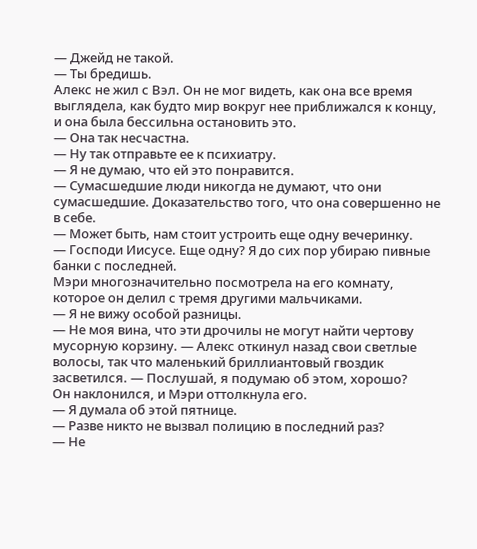— Джейд не такой.
— Ты бредишь.
Алекс не жил с Вэл. Он не мог видеть, как она все время выглядела, как будто мир вокруг нее приближался к концу, и она была бессильна остановить это.
— Она так несчастна.
— Ну так отправьте ее к психиатру.
— Я не думаю, что ей это понравится.
— Сумасшедшие люди никогда не думают, что они сумасшедшие. Доказательство того, что она совершенно не в себе.
— Может быть, нам стоит устроить еще одну вечеринку.
— Господи Иисусе. Еще одну? Я до сих пор убираю пивные банки с последней.
Мэри многозначительно посмотрела на его комнату, которое он делил с тремя другими мальчиками.
— Я не вижу особой разницы.
— Не моя вина, что эти дрочилы не могут найти чертову мусорную корзину. — Алекс откинул назад свои светлые волосы, так что маленький бриллиантовый гвоздик засветился. — Послушай, я подумаю об этом, хорошо?
Он наклонился, и Мэри оттолкнула его.
— Я думала об этой пятнице.
— Разве никто не вызвал полицию в последний раз?
— Не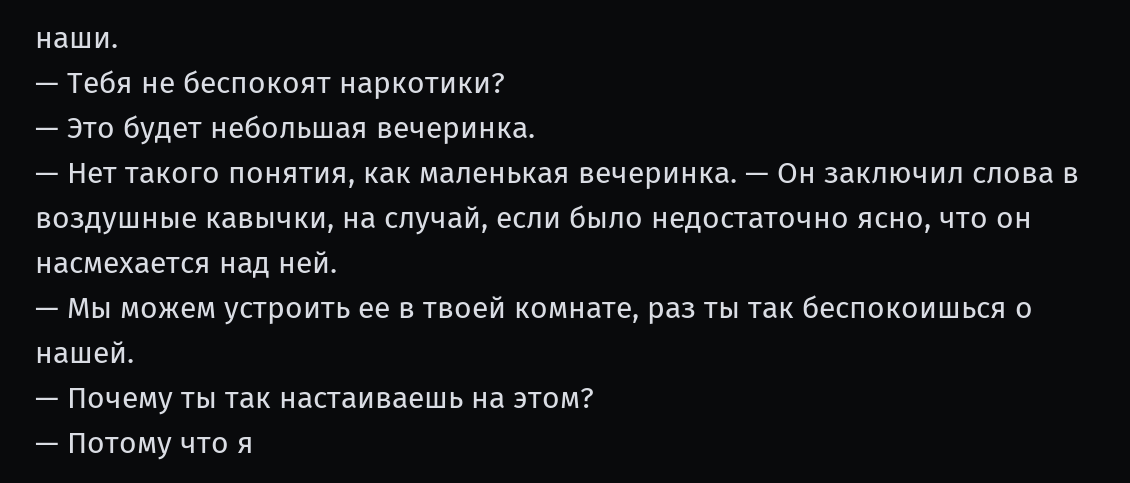наши.
— Тебя не беспокоят наркотики?
— Это будет небольшая вечеринка.
— Нет такого понятия, как маленькая вечеринка. — Он заключил слова в воздушные кавычки, на случай, если было недостаточно ясно, что он насмехается над ней.
— Мы можем устроить ее в твоей комнате, раз ты так беспокоишься о нашей.
— Почему ты так настаиваешь на этом?
— Потому что я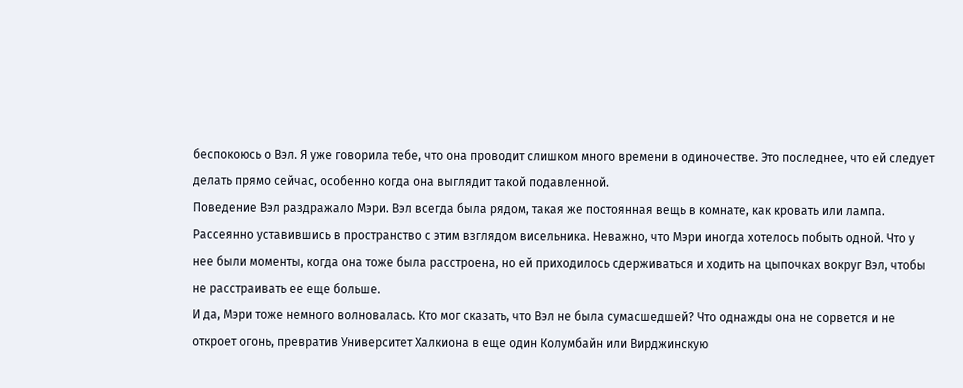беспокоюсь о Вэл. Я уже говорила тебе, что она проводит слишком много времени в одиночестве. Это последнее, что ей следует делать прямо сейчас, особенно когда она выглядит такой подавленной.
Поведение Вэл раздражало Мэри. Вэл всегда была рядом, такая же постоянная вещь в комнате, как кровать или лампа. Рассеянно уставившись в пространство с этим взглядом висельника. Неважно, что Мэри иногда хотелось побыть одной. Что у нее были моменты, когда она тоже была расстроена, но ей приходилось сдерживаться и ходить на цыпочках вокруг Вэл, чтобы не расстраивать ее еще больше.
И да, Мэри тоже немного волновалась. Кто мог сказать, что Вэл не была сумасшедшей? Что однажды она не сорвется и не откроет огонь, превратив Университет Халкиона в еще один Колумбайн или Вирджинскую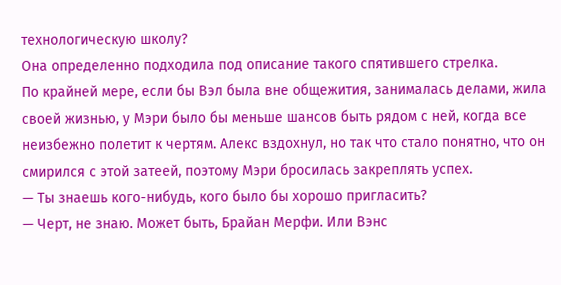технологическую школу?
Она определенно подходила под описание такого спятившего стрелка.
По крайней мере, если бы Вэл была вне общежития, занималась делами, жила своей жизнью, у Мэри было бы меньше шансов быть рядом с ней, когда все неизбежно полетит к чертям. Алекс вздохнул, но так что стало понятно, что он смирился с этой затеей, поэтому Мэри бросилась закреплять успех.
— Ты знаешь кого-нибудь, кого было бы хорошо пригласить?
— Черт, не знаю. Может быть, Брайан Мерфи. Или Вэнс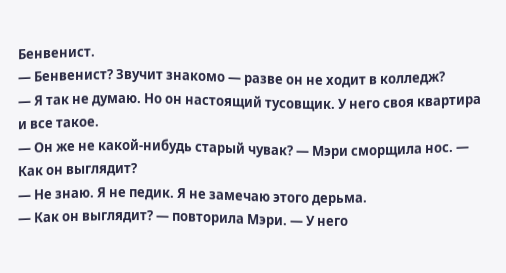Бенвенист.
— Бенвенист? Звучит знакомо — разве он не ходит в колледж?
— Я так не думаю. Но он настоящий тусовщик. У него своя квартира и все такое.
— Он же не какой-нибудь старый чувак? — Мэри сморщила нос. — Как он выглядит?
— Не знаю. Я не педик. Я не замечаю этого дерьма.
— Как он выглядит? — повторила Мэри. — У него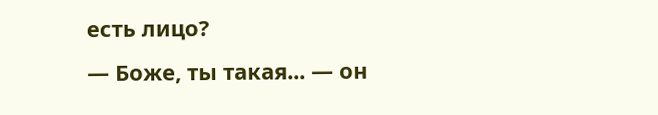есть лицо?
— Боже, ты такая... — он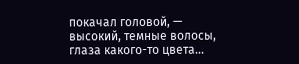покачал головой, — высокий, темные волосы, глаза какого-то цвета...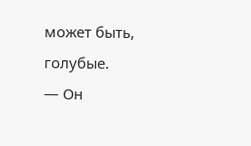может быть, голубые.
— Он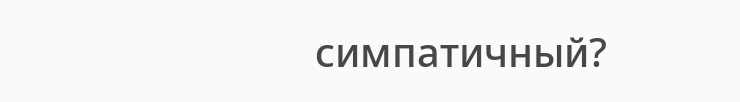симпатичный?